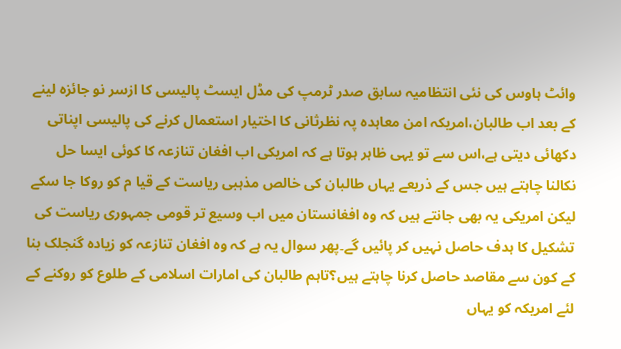وائٹ ہاوس کی نئی انتظامیہ سابق صدر ٹرمپ کی مڈل ایسٹ پالیسی کا ازسر نو جائزہ لینے کے بعد اب طالبان،امریکہ امن معاہدہ پہ نظرثانی کا اختیار استعمال کرنے کی پالیسی اپناتی دکھائی دیتی ہے،اس سے تو یہی ظاہر ہوتا ہے کہ امریکی اب افغان تنازعہ کا کوئی ایسا حل نکالنا چاہتے ہیں جس کے ذریعے یہاں طالبان کی خالص مذہبی ریاست کے قیا م کو روکا جا سکے لیکن امریکی یہ بھی جانتے ہیں کہ وہ افغانستان میں اب وسیع تر قومی جمہوری ریاست کی تشکیل کا ہدف حاصل نہیں کر پائیں گے۔پھر سوال یہ ہے کہ وہ افغان تنازعہ کو زیادہ گنجلک بنا کے کون سے مقاصد حاصل کرنا چاہتے ہیں؟تاہم طالبان کی امارات اسلامی کے طلوع کو روکنے کے لئے امریکہ کو یہاں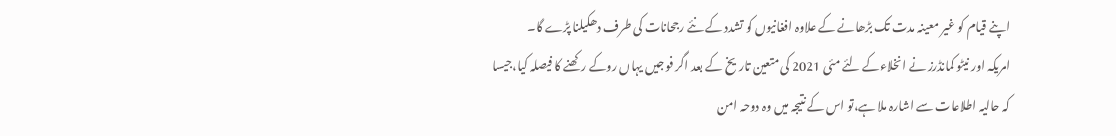اپنے قیام کو غیر معینہ مدت تک بڑھانے کے علاوہ افغانیوں کو تشدد کے نئے رجحانات کی طرف دھکیلنا پڑے گا۔
امریکہ اور نیٹو کمانڈرز نے انخلاءکے لئے مئی 2021 کی متعین تاریخ کے بعد اگر فوجیں یہاں روکے رکھنے کا فیصلہ کیا،جیسا کہ حالیہ اطلاعات سے اشارہ ملا ہے،تو اس کے نتیجہ میں وہ دوحہ امن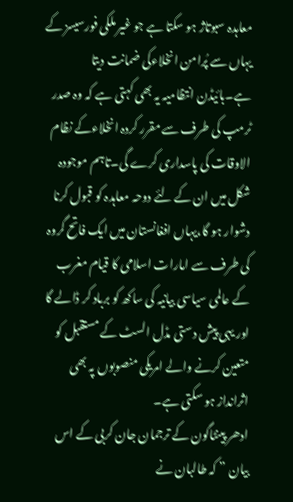معاہدہ سبوتاژ ہو سکتا ہے جو غیر ملکی فورسیسز کے یہاں سے پُرامن انخلاءکی ضمانت دیتا ہے۔بائیڈن انتظامیہ یہ بھی کہتی ہے کہ وہ صدر ٹرمپ کی طرف سے مقرر کردہ انخلاءکے نظام الاوقات کی پاسداری کرے گی۔تاہم موجودہ شکل میں ان کے لئے دوحہ معاہدہ کو قبول کرنا دشوار ہو گا،یہاں افغانستان میں ایک فاتح گروہ کی طرف سے امارات اسلامی کا قیام مغرب کے عالمی سیاسی بیانیہ کی ساکھ کو برباد کر ڈالے گا اور یہی پیش دستی مڈل السٹ کے مستقبل کو متعین کرنے والے امریکی منصوبوں پہ بھی اثرانداز ہو سکتی ہے۔
ادھر پینٹاگون کے ترجمان جان کربی کے اس بیان ” کہ طالبان نے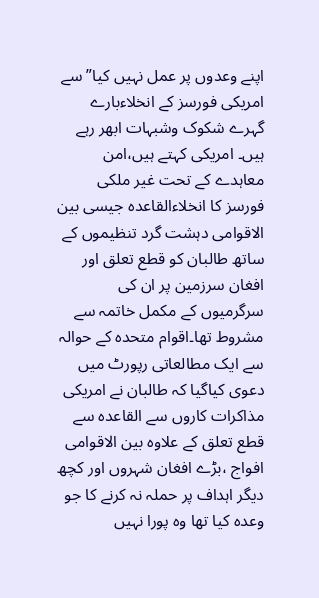اپنے وعدوں پر عمل نہیں کیا” سے امریکی فورسز کے انخلاءبارے گہرے شکوک وشبہات ابھر رہے ہیں۔ امریکی کہتے ہیں،امن معاہدے کے تحت غیر ملکی فورسز کا انخلاءالقاعدہ جیسی بین الاقوامی دہشت گرد تنظیموں کے ساتھ طالبان کو قطع تعلق اور افغان سرزمین پر ان کی سرگرمیوں کے مکمل خاتمہ سے مشروط تھا۔اقوام متحدہ کے حوالہ سے ایک مطالعاتی رپورٹ میں دعوی کیاگیا کہ طالبان نے امریکی مذاکرات کاروں سے القاعدہ سے قطع تعلق کے علاوہ بین الاقوامی افواج ،بڑے افغان شہروں اور کچھ دیگر اہداف پر حملہ نہ کرنے کا جو وعدہ کیا تھا وہ پورا نہیں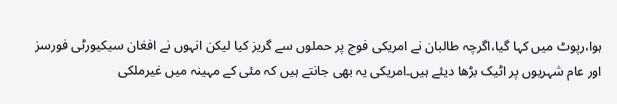ہوا،رپوٹ میں کہا گیا،اگرچہ طالبان نے امریکی فوج پر حملوں سے گریز کیا لیکن انہوں نے افغان سیکیورٹی فورسز اور عام شہریوں پر اٹیک بڑھا دیئے ہیں۔امریکی یہ بھی جانتے ہیں کہ مئی کے مہینہ میں غیرملکی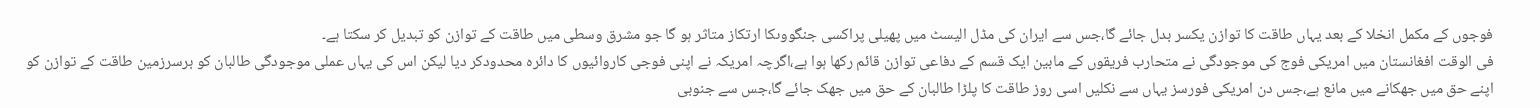فوجوں کے مکمل انخلا کے بعد یہاں طاقت کا توازن یکسر بدل جائے گا،جس سے ایران کی مڈل الیسٹ میں پھیلی پراکسی جنگووںکا ارتکاز متاثر ہو گا جو مشرق وسطی میں طاقت کے توازن کو تبدیل کر سکتا ہے۔
فی الوقت افغانستان میں امریکی فوج کی موجودگی نے متحارب فریقوں کے مابین ایک قسم کے دفاعی توازن قائم رکھا ہوا ہے،اگرچہ امریکہ نے اپنی فوجی کاروائیوں کا دائرہ محدودکر دیا لیکن اس کی یہاں عملی موجودگی طالبان کو برسرزمین طاقت کے توازن کو اپنے حق میں جھکانے میں مانع ہے،جس دن امریکی فورسز یہاں سے نکلیں اسی روز طاقت کا پلڑا طالبان کے حق میں جھک جائے گا،جس سے جنوبی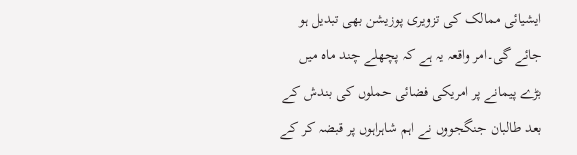ایشیائی ممالک کی تزویری پوزیشن بھی تبدیل ہو جائے گی۔امر واقعہ یہ ہے کہ پچھلے چند ماہ میں بڑے پیمانے پر امریکی فضائی حملوں کی بندش کے بعد طالبان جنگجووں نے اہم شاہراہوں پر قبضہ کر کے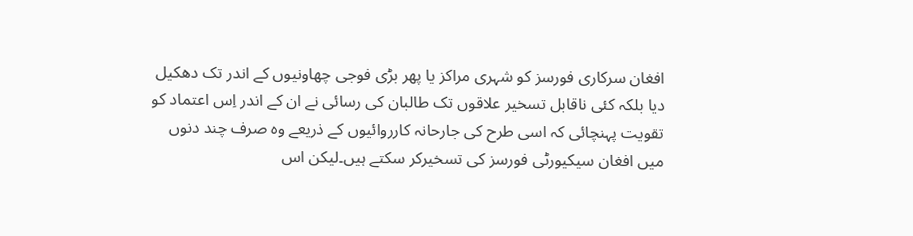افغان سرکاری فورسز کو شہری مراکز یا پھر بڑی فوجی چھاونیوں کے اندر تک دھکیل دیا بلکہ کئی ناقابل تسخیر علاقوں تک طالبان کی رسائی نے ان کے اندر اِس اعتماد کو تقویت پہنچائی کہ اسی طرح کی جارحانہ کارروائیوں کے ذریعے وہ صرف چند دنوں میں افغان سیکیورٹی فورسز کی تسخیرکر سکتے ہیں۔لیکن اس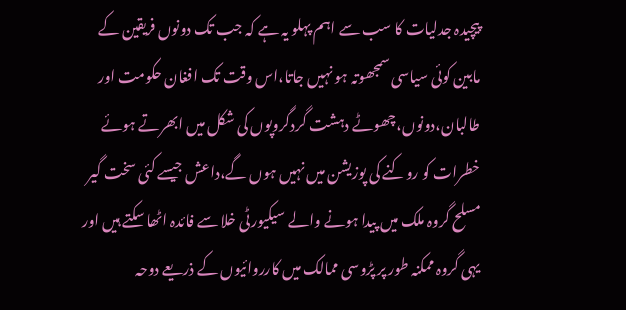پیچیدہ جدلیات کا سب سے اہم پہلو یہ ہے کہ جب تک دونوں فریقین کے مابین کوئی سیاسی سمجھوتہ ہو نہیں جاتا،اس وقت تک افغان حکومت اور طالبان،دونوں،چھوٹے دہشت گردگروپوں کی شکل میں ابھرتے ہوئے خطرات کو روکنے کی پوزیشن میں نہیں ہوں گے،داعش جیسے کئی سخت گیر مسلح گروہ ملک میں پیدا ہونے والے سیکیورٹی خلا سے فائدہ اٹھا سکتے ہیں اور یہی گروہ ممکنہ طور پر پڑوسی ممالک میں کارروائیوں کے ذریعے دوحہ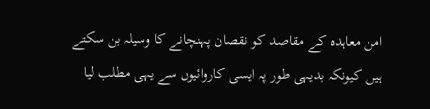امن معاہدہ کے مقاصد کو نقصان پہنچانے کا وسیلہ بن سکتے ہیں کیونکہ بدیہی طور پہ ایسی کاروائیوں سے یہی مطلب لیا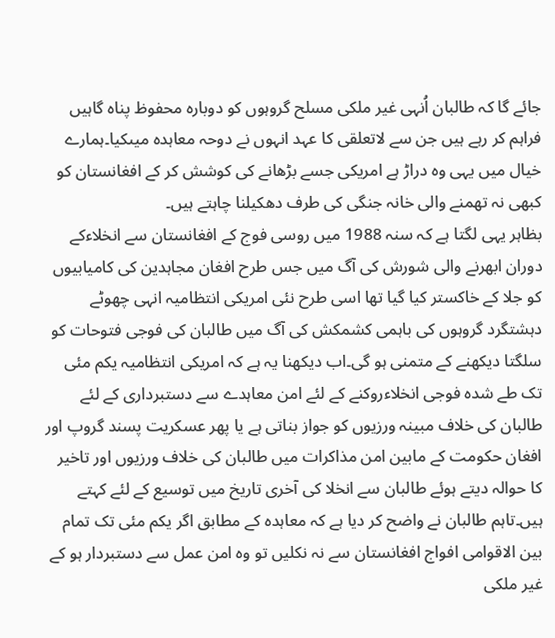جائے گا کہ طالبان اُنہی غیر ملکی مسلح گروہوں کو دوبارہ محفوظ پناہ گاہیں فراہم کر رہے ہیں جن سے لاتعلقی کا عہد انہوں نے دوحہ معاہدہ میںکیا۔ہمارے خیال میں یہی وہ دراڑ ہے امریکی جسے بڑھانے کی کوشش کر کے افغانستان کو کبھی نہ تھمنے والی خانہ جنگی کی طرف دھکیلنا چاہتے ہیں۔
بظاہر یہی لگتا ہے کہ سنہ 1988 میں روسی فوج کے افغانستان سے انخلاءکے دوران ابھرنے والی شورش کی آگ میں جس طرح افغان مجاہدین کی کامیابیوں کو جلا کے خاکستر کیا گیا تھا اسی طرح نئی امریکی انتظامیہ انہی چھوٹے دہشتگرد گروہوں کی باہمی کشمکش کی آگ میں طالبان کی فوجی فتوحات کو سلگتا دیکھنے کے متمنی ہو گی۔اب دیکھنا یہ ہے کہ امریکی انتظامیہ یکم مئی تک طے شدہ فوجی انخلاءروکنے کے لئے امن معاہدے سے دستبرداری کے لئے طالبان کی خلاف مبینہ ورزیوں کو جواز بناتی ہے یا پھر عسکریت پسند گروپ اور افغان حکومت کے مابین امن مذاکرات میں طالبان کی خلاف ورزیوں اور تاخیر کا حوالہ دیتے ہوئے طالبان سے انخلا کی آخری تاریخ میں توسیع کے لئے کہتے ہیں۔تاہم طالبان نے واضح کر دیا ہے کہ معاہدہ کے مطابق اگر یکم مئی تک تمام بین الاقوامی افواج افغانستان سے نہ نکلیں تو وہ امن عمل سے دستبردار ہو کے غیر ملکی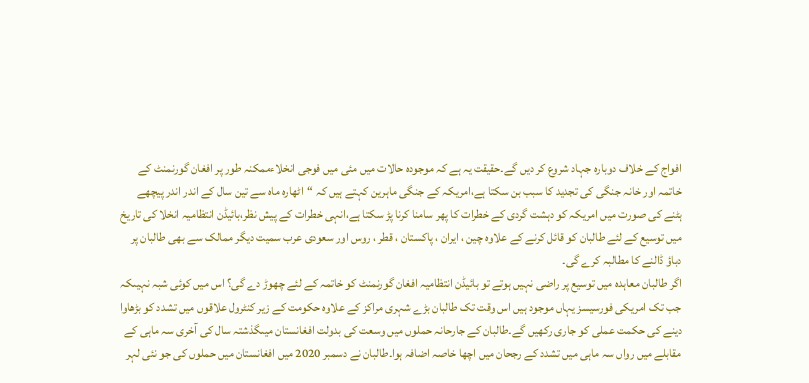افواج کے خلاف دوبارہ جہاد شروع کر دیں گے۔حقیقت یہ ہے کہ موجودہ حالات میں مئی میں فوجی انخلاءممکنہ طور پر افغان گورنمنٹ کے خاتمہ اور خانہ جنگی کی تجدید کا سبب بن سکتا ہے،امریکہ کے جنگی ماہرین کہتے ہیں کہ “اٹھارہ ماہ سے تین سال کے اندر اندر پیچھے ہٹنے کی صورت میں امریکہ کو دہشت گردی کے خطرات کا پھر سامنا کرنا پڑ سکتا ہے،انہی خطرات کے پیش نظر،بائیڈن انتظامیہ انخلا کی تاریخ میں توسیع کے لئے طالبان کو قائل کرنے کے علاوہ چین ، ایران ، پاکستان ، قطر ، روس اور سعودی عرب سمیت دیگر ممالک سے بھی طالبان پر دباؤ ڈالنے کا مطالبہ کرے گی۔
اگر طالبان معاہدہ میں توسیع پر راضی نہیں ہوتے تو بائیڈن انتظامیہ افغان گورنمنٹ کو خاتمہ کے لئے چھوڑ دے گی؟ اس میں کوئی شبہ نہیںکہ جب تک امریکی فورسیسز یہاں موجود ہیں اس وقت تک طالبان بڑے شہری مراکز کے علاوہ حکومت کے زیر کنٹرول علاقوں میں تشدد کو بڑھاوا دینے کی حکمت عملی کو جاری رکھیں گے۔طالبان کے جارحانہ حملوں میں وسعت کی بدولت افغانستان میںگذشتہ سال کی آخری سہ ماہی کے مقابلے میں رواں سہ ماہی میں تشدد کے رجحان میں اچھا خاصہ اضافہ ہوا۔طالبان نے دسمبر 2020 میں افغانستان میں حملوں کی جو نئی لہر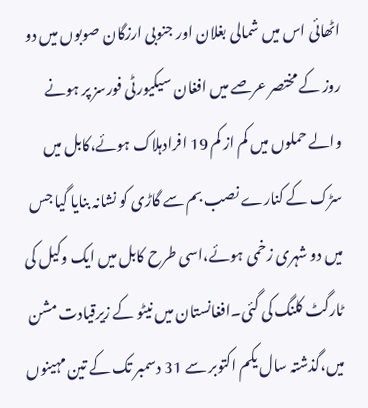اٹھائی اس میں شمالی بغلان اور جنوبی ارزگان صوبوں میں دو روز کے مختصر عرصے میں افغان سیکیورٹی فورسز پر ہونے والے حملوں میں کم از کم 19 افرادہلاک ہوئے،کابل میں سڑک کے کنارے نصب بم سے گاڑی کو نشانہ بنایا گیا جس میں دو شہری زخمی ہوئے،اسی طرح کابل میں ایک وکیل کی ٹارگٹ کلنگ کی گئی۔افغانستان میں نیٹو کے زیرقیادت مشن میں،گذشتہ سال یکم اکتوبر سے 31 دسمبر تک کے تین مہینوں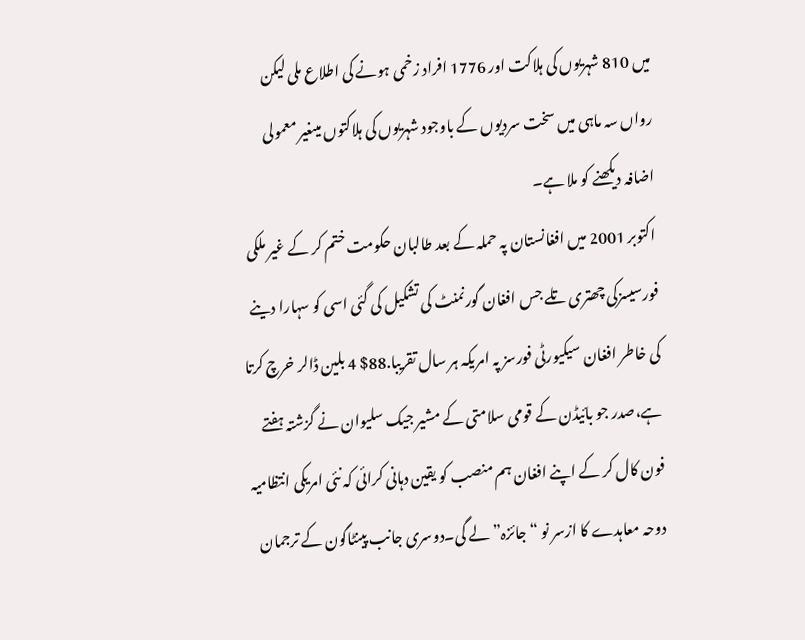میں 810 شہریوں کی ہلاکت اور 1776 افراد زخمی ہونے کی اطلاع ملی لیکن رواں سہ ماہی میں سخت سردیوں کے باوجود شہریوں کی ہلاکتوں میںغیر معمولی اضافہ دیکھنے کو ملا ہے۔
اکتوبر 2001 میں افغانستان پہ حملہ کے بعد طالبان حکومت ختم کر کے غیر ملکی فورسیسزکی چھتری تلے جس افغان گورنمنٹ کی تشکیل کی گئی اسی کو سہارا دینے کی خاطر افغان سیکیورٹی فورسز پہ امریکہ ہر سال تقریبا.88$ 4 بلین ڈالر خرچ کرتا ہے،صدر جو بائیڈن کے قومی سلامتی کے مشیر جیک سلیوان نے گزشتہ ہفتے فون کال کر کے اپنے افغان ہم منصب کو یقین دہانی کرائی کہ نئی امریکی انتظامیہ دوحہ معاہدے کا ازسر نو “جائزہ” لے گی۔دوسری جانب پینٹاگون کے ترجمان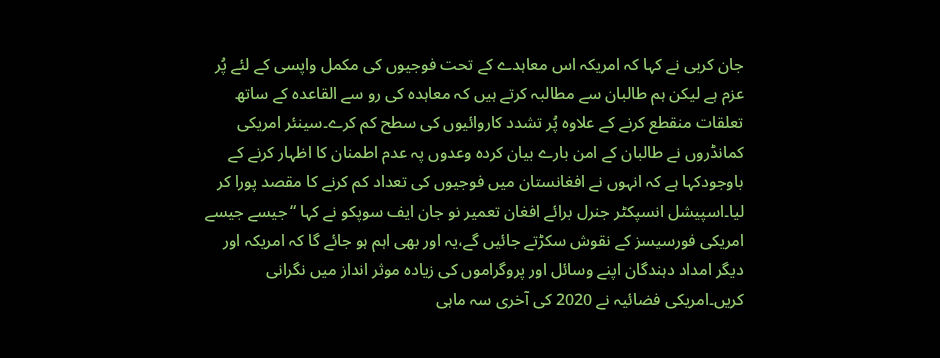جان کربی نے کہا کہ امریکہ اس معاہدے کے تحت فوجیوں کی مکمل واپسی کے لئے پُر عزم ہے لیکن ہم طالبان سے مطالبہ کرتے ہیں کہ معاہدہ کی رو سے القاعدہ کے ساتھ تعلقات منقطع کرنے کے علاوہ پُر تشدد کاروائیوں کی سطح کم کرے۔سینئر امریکی کمانڈروں نے طالبان کے امن بارے بیان کردہ وعدوں پہ عدم اطمنان کا اظہار کرنے کے باوجودکہا ہے کہ انہوں نے افغانستان میں فوجیوں کی تعداد کم کرنے کا مقصد پورا کر لیا۔اسپیشل انسپکٹر جنرل برائے افغان تعمیر نو جان ایف سوپکو نے کہا “جیسے جیسے امریکی فورسیسز کے نقوش سکڑتے جائیں گے،یہ اور بھی اہم ہو جائے گا کہ امریکہ اور دیگر امداد دہندگان اپنے وسائل اور پروگراموں کی زیادہ موثر انداز میں نگرانی کریں۔امریکی فضائیہ نے 2020 کی آخری سہ ماہی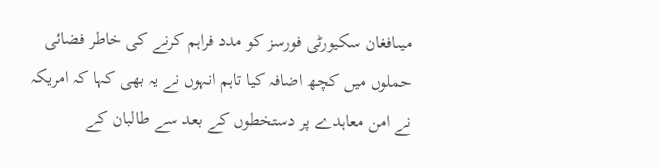میںافغان سکیورٹی فورسز کو مدد فراہم کرنے کی خاطر فضائی حملوں میں کچھ اضافہ کیا تاہم انہوں نے یہ بھی کہا کہ امریکہ نے امن معاہدے پر دستخطوں کے بعد سے طالبان کے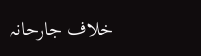خلاف جارحانہ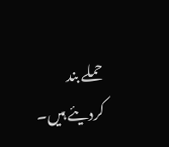حملے بند کردیئے ہیں۔